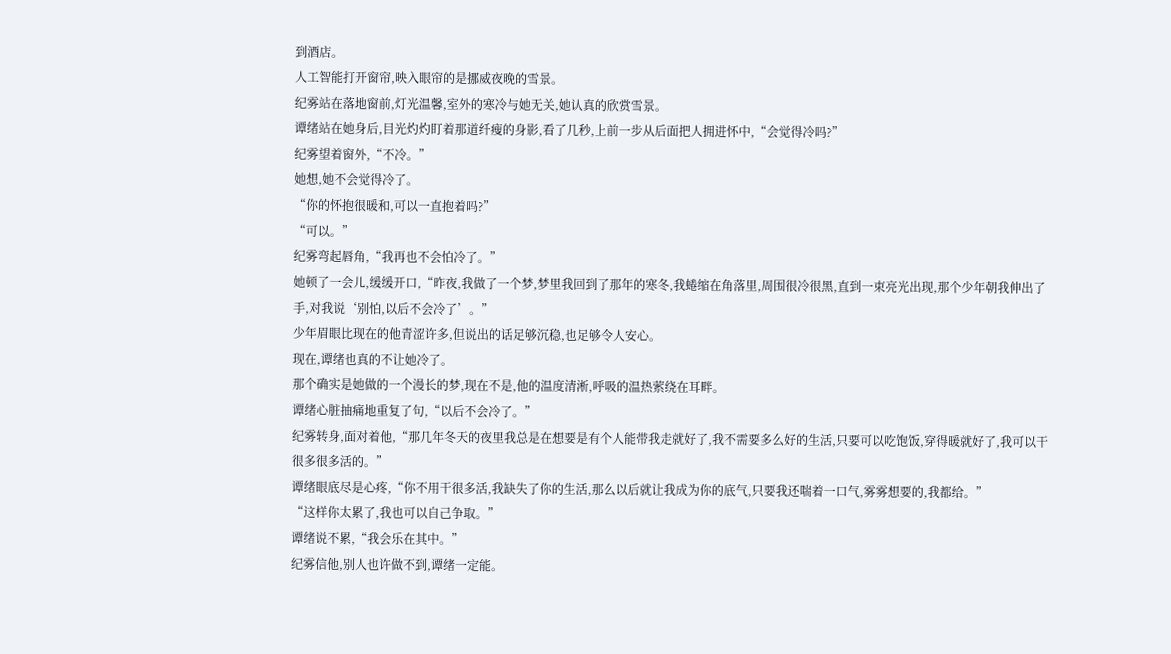到酒店。
人工智能打开窗帘,映入眼帘的是挪威夜晚的雪景。
纪雾站在落地窗前,灯光温馨,室外的寒冷与她无关,她认真的欣赏雪景。
谭绪站在她身后,目光灼灼盯着那道纤瘦的身影,看了几秒,上前一步从后面把人拥进怀中,“会觉得冷吗?”
纪雾望着窗外,“不冷。”
她想,她不会觉得冷了。
“你的怀抱很暖和,可以一直抱着吗?”
“可以。”
纪雾弯起唇角,“我再也不会怕冷了。”
她顿了一会儿,缓缓开口,“昨夜,我做了一个梦,梦里我回到了那年的寒冬,我蜷缩在角落里,周围很冷很黑,直到一束亮光出现,那个少年朝我伸出了手,对我说‘别怕,以后不会冷了’。”
少年眉眼比现在的他青涩许多,但说出的话足够沉稳,也足够令人安心。
现在,谭绪也真的不让她冷了。
那个确实是她做的一个漫长的梦,现在不是,他的温度清淅,呼吸的温热萦绕在耳畔。
谭绪心脏抽痛地重复了句,“以后不会冷了。”
纪雾转身,面对着他,“那几年冬天的夜里我总是在想要是有个人能带我走就好了,我不需要多么好的生活,只要可以吃饱饭,穿得暖就好了,我可以干很多很多活的。”
谭绪眼底尽是心疼,“你不用干很多活,我缺失了你的生活,那么以后就让我成为你的底气,只要我还喘着一口气,雾雾想要的,我都给。”
“这样你太累了,我也可以自己争取。”
谭绪说不累,“我会乐在其中。”
纪雾信他,别人也许做不到,谭绪一定能。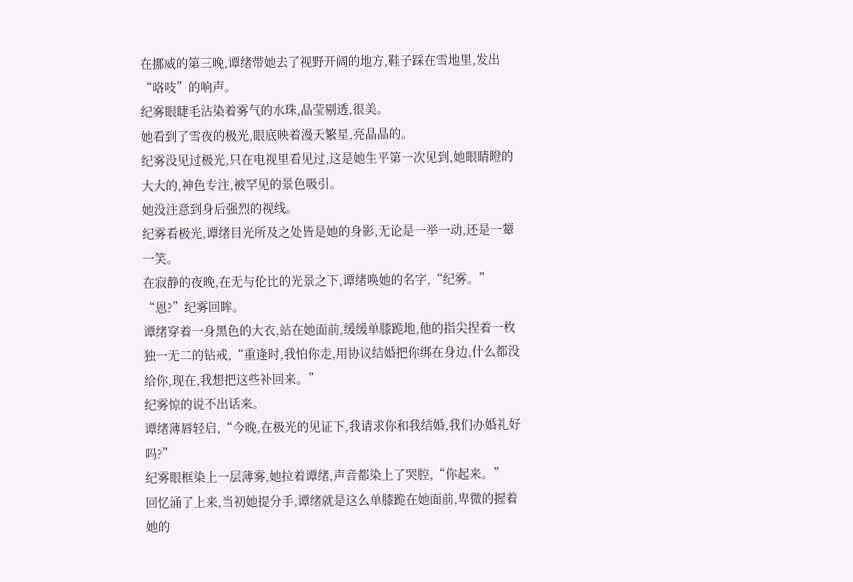在挪威的第三晚,谭绪带她去了视野开阔的地方,鞋子踩在雪地里,发出“咯吱”的响声。
纪雾眼睫毛沾染着雾气的水珠,晶莹剔透,很美。
她看到了雪夜的极光,眼底映着漫天繁星,亮晶晶的。
纪雾没见过极光,只在电视里看见过,这是她生平第一次见到,她眼睛瞪的大大的,神色专注,被罕见的景色吸引。
她没注意到身后强烈的视线。
纪雾看极光,谭绪目光所及之处皆是她的身影,无论是一举一动,还是一颦一笑。
在寂静的夜晚,在无与伦比的光景之下,谭绪唤她的名字,“纪雾。”
“恩?”纪雾回眸。
谭绪穿着一身黑色的大衣,站在她面前,缓缓单膝跪地,他的指尖捏着一枚独一无二的钻戒,“重逢时,我怕你走,用协议结婚把你绑在身边,什么都没给你,现在,我想把这些补回来。”
纪雾惊的说不出话来。
谭绪薄唇轻启,“今晚,在极光的见证下,我请求你和我结婚,我们办婚礼好吗?”
纪雾眼框染上一层薄雾,她拉着谭绪,声音都染上了哭腔,“你起来。”
回忆涌了上来,当初她提分手,谭绪就是这么单膝跪在她面前,卑微的握着她的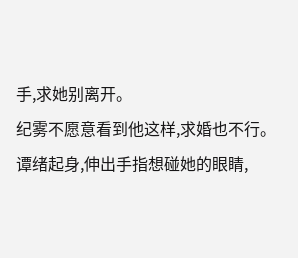手,求她别离开。
纪雾不愿意看到他这样,求婚也不行。
谭绪起身,伸出手指想碰她的眼睛,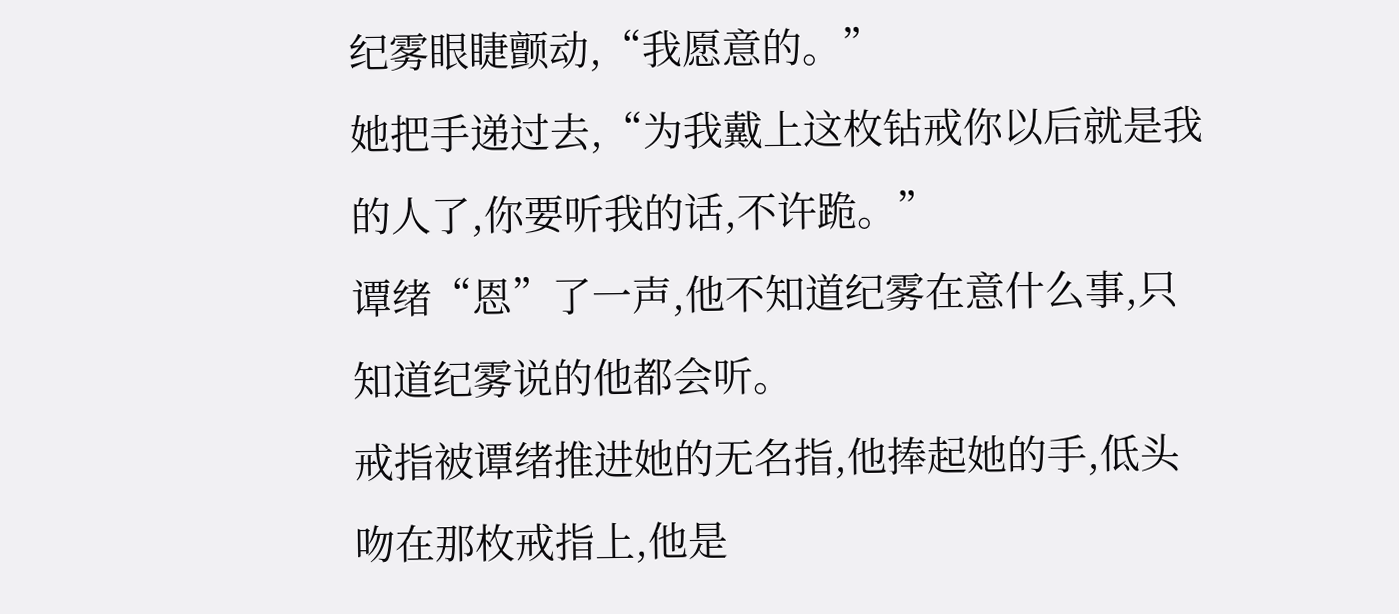纪雾眼睫颤动,“我愿意的。”
她把手递过去,“为我戴上这枚钻戒你以后就是我的人了,你要听我的话,不许跪。”
谭绪“恩”了一声,他不知道纪雾在意什么事,只知道纪雾说的他都会听。
戒指被谭绪推进她的无名指,他捧起她的手,低头吻在那枚戒指上,他是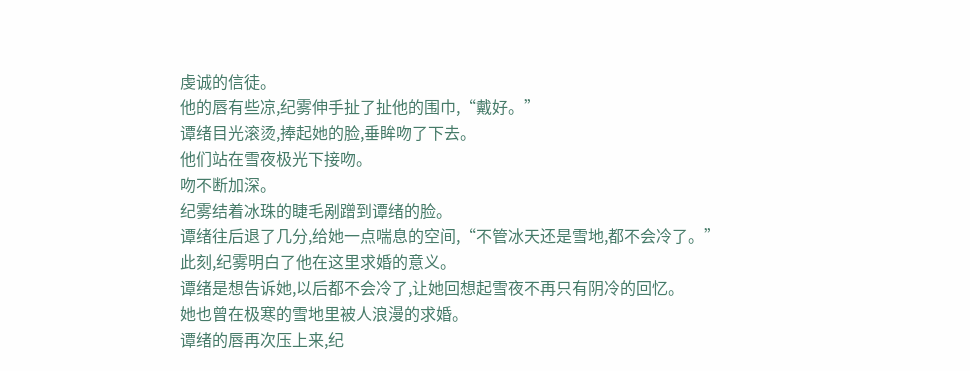虔诚的信徒。
他的唇有些凉,纪雾伸手扯了扯他的围巾,“戴好。”
谭绪目光滚烫,捧起她的脸,垂眸吻了下去。
他们站在雪夜极光下接吻。
吻不断加深。
纪雾结着冰珠的睫毛剐蹭到谭绪的脸。
谭绪往后退了几分,给她一点喘息的空间,“不管冰天还是雪地,都不会冷了。”
此刻,纪雾明白了他在这里求婚的意义。
谭绪是想告诉她,以后都不会冷了,让她回想起雪夜不再只有阴冷的回忆。
她也曾在极寒的雪地里被人浪漫的求婚。
谭绪的唇再次压上来,纪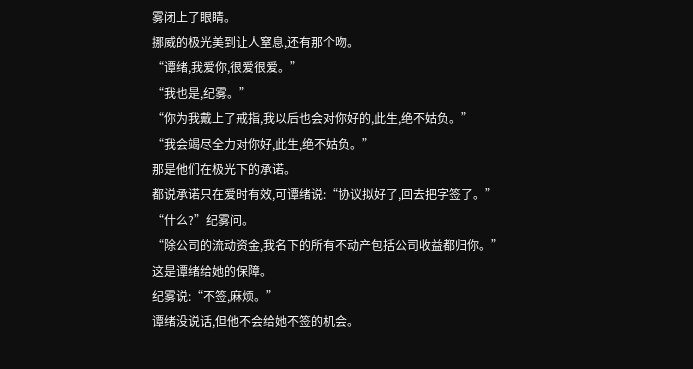雾闭上了眼睛。
挪威的极光美到让人窒息,还有那个吻。
“谭绪,我爱你,很爱很爱。”
“我也是,纪雾。”
“你为我戴上了戒指,我以后也会对你好的,此生,绝不姑负。”
“我会竭尽全力对你好,此生,绝不姑负。”
那是他们在极光下的承诺。
都说承诺只在爱时有效,可谭绪说:“协议拟好了,回去把字签了。”
“什么?”纪雾问。
“除公司的流动资金,我名下的所有不动产包括公司收益都归你。”
这是谭绪给她的保障。
纪雾说:“不签,麻烦。”
谭绪没说话,但他不会给她不签的机会。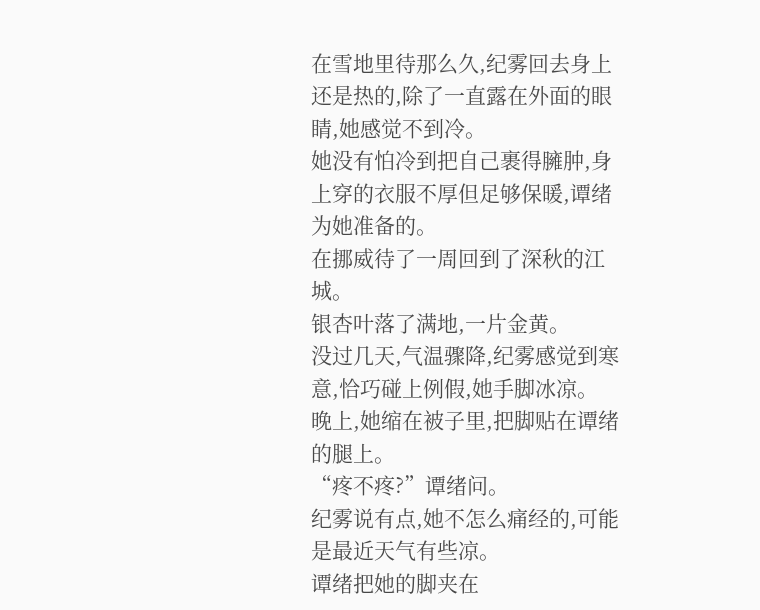在雪地里待那么久,纪雾回去身上还是热的,除了一直露在外面的眼睛,她感觉不到冷。
她没有怕冷到把自己裹得臃肿,身上穿的衣服不厚但足够保暖,谭绪为她准备的。
在挪威待了一周回到了深秋的江城。
银杏叶落了满地,一片金黄。
没过几天,气温骤降,纪雾感觉到寒意,恰巧碰上例假,她手脚冰凉。
晚上,她缩在被子里,把脚贴在谭绪的腿上。
“疼不疼?”谭绪问。
纪雾说有点,她不怎么痛经的,可能是最近天气有些凉。
谭绪把她的脚夹在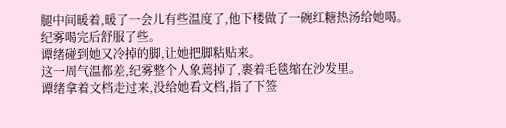腿中间暖着,暖了一会儿有些温度了,他下楼做了一碗红糖热汤给她喝。
纪雾喝完后舒服了些。
谭绪碰到她又冷掉的脚,让她把脚粘贴来。
这一周气温都差,纪雾整个人象蔫掉了,裹着毛毯缩在沙发里。
谭绪拿着文档走过来,没给她看文档,指了下签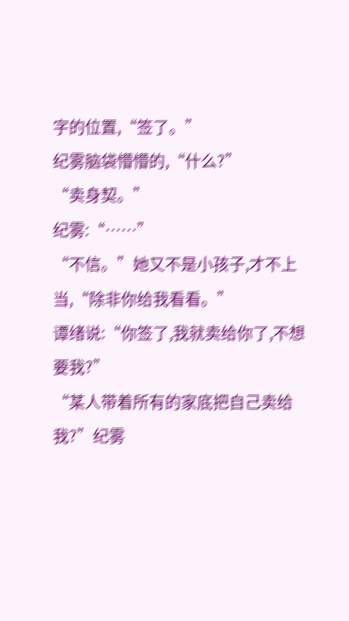字的位置,“签了。”
纪雾脑袋懵懵的,“什么?”
“卖身契。”
纪雾:“……”
“不信。”她又不是小孩子,才不上当,“除非你给我看看。”
谭绪说:“你签了,我就卖给你了,不想要我?”
“某人带着所有的家底把自己卖给我?”纪雾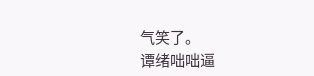气笑了。
谭绪咄咄逼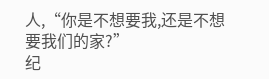人,“你是不想要我,还是不想要我们的家?”
纪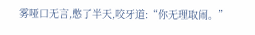雾哑口无言,憋了半天,咬牙道:“你无理取闹。”